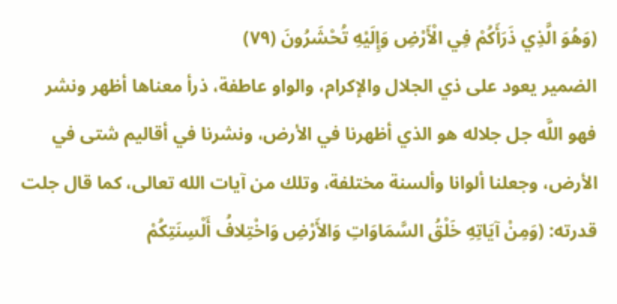(وَهُوَ الَّذِي ذَرَأَكُمْ فِي الْأَرْضِ وَإِلَيْهِ تُحْشَرُونَ (٧٩)
الضمير يعود على ذي الجلال والإكرام، والواو عاطفة، ذرأ معناها أظهر ونشر فهو اللَّه جل جلاله هو الذي أظهرنا في الأرض، ونشرنا في أقاليم شتى في الأرض، وجعلنا ألوانا وألسنة مختلفة، وتلك من آيات الله تعالى، كما قال جلت قدرته: (وَمِنْ آيَاتِهِ خَلْقُ السَّمَاوَاتِ وَالأَرْضِ وَاخْتِلافُ أَلْسِنَتِكُمْ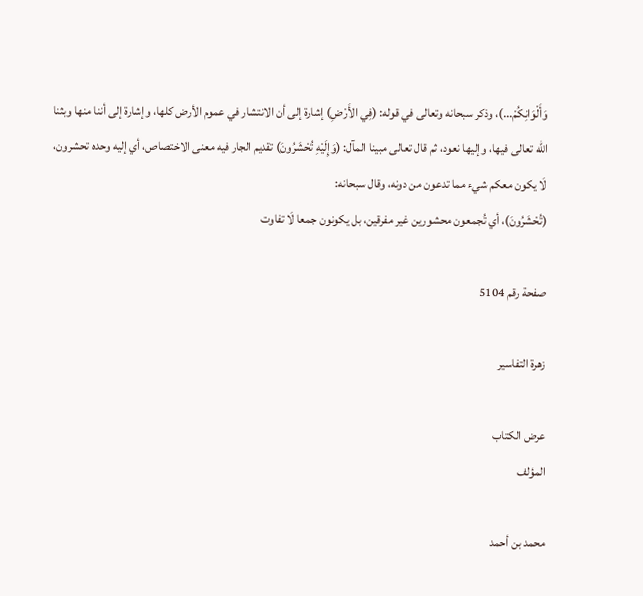وَأَلْوَانِكُمْ...)، وذكر سبحانه وتعالى في قوله: (فِي الأَرْضِ) إشارة إلى أن الانتشار في عموم الأرض كلها، وإشارة إلى أننا منها وبثنا الله تعالى فيها، وإليها نعود، ثم قال تعالى مبينا المآل: (وَإِلَيْهِ تُحْشَرُونَ) تقديم الجار فيه معنى الاختصاص، أي إليه وحده تحشرون، لَا يكون معكم شيء مما تدعون من دونه، وقال سبحانه:
(تُحْشَرُونَ)، أي تُجمعون محشورين غير مفرقين، بل يكونون جمعا لَا تفاوت

صفحة رقم 5104

زهرة التفاسير

عرض الكتاب
المؤلف

محمد بن أحمد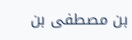بن مصطفى بن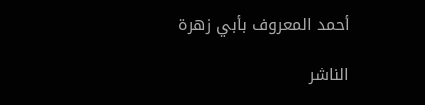أحمد المعروف بأبي زهرة

الناشر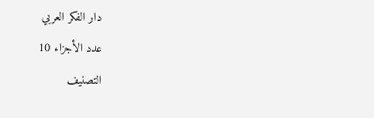دار الفكر العربي
عدد الأجزاء 10
التصنيف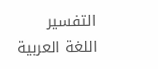التفسير
اللغة العربية